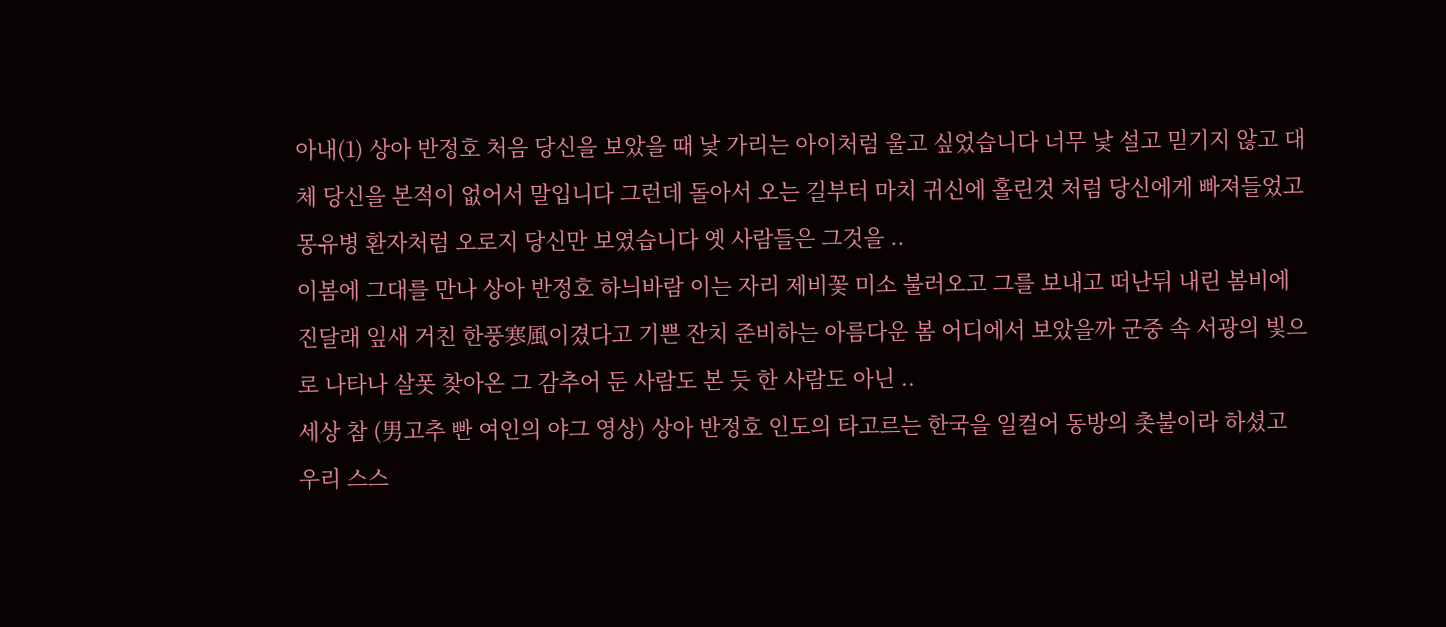아내(1) 상아 반정호 처음 당신을 보았을 때 낯 가리는 아이처럼 울고 싶었습니다 너무 낯 설고 믿기지 않고 대체 당신을 본적이 없어서 말입니다 그런데 돌아서 오는 길부터 마치 귀신에 홀린것 처럼 당신에게 빠져들었고 몽유병 환자처럼 오로지 당신만 보였습니다 옛 사람들은 그것을 ..
이봄에 그대를 만나 상아 반정호 하늬바람 이는 자리 제비꽃 미소 불러오고 그를 보내고 떠난뒤 내린 봄비에 진달래 잎새 거친 한풍寒風이겼다고 기쁜 잔치 준비하는 아름다운 봄 어디에서 보았을까 군중 속 서광의 빛으로 나타나 살폿 찾아온 그 감추어 둔 사람도 본 듯 한 사람도 아닌 ..
세상 참 (男고추 빤 여인의 야그 영상) 상아 반정호 인도의 타고르는 한국을 일컬어 동방의 촛불이라 하셨고 우리 스스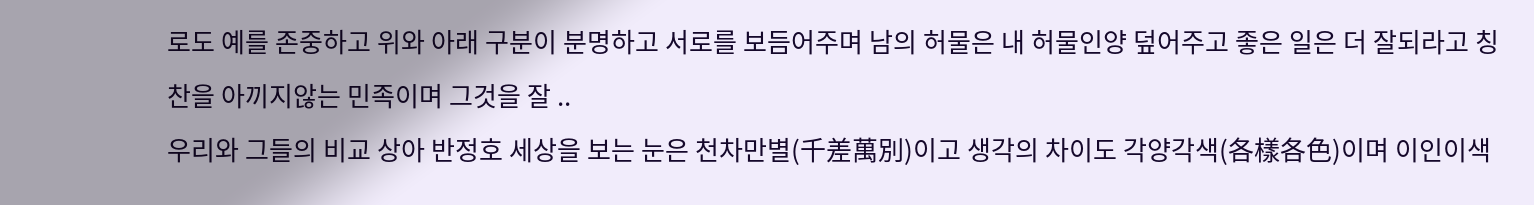로도 예를 존중하고 위와 아래 구분이 분명하고 서로를 보듬어주며 남의 허물은 내 허물인양 덮어주고 좋은 일은 더 잘되라고 칭찬을 아끼지않는 민족이며 그것을 잘 ..
우리와 그들의 비교 상아 반정호 세상을 보는 눈은 천차만별(千差萬別)이고 생각의 차이도 각양각색(各樣各色)이며 이인이색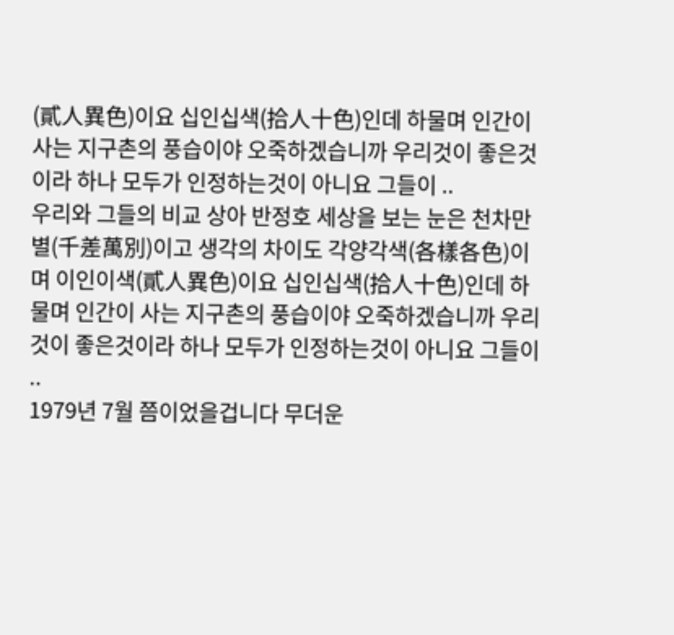(貳人異色)이요 십인십색(拾人十色)인데 하물며 인간이 사는 지구촌의 풍습이야 오죽하겠습니까 우리것이 좋은것이라 하나 모두가 인정하는것이 아니요 그들이 ..
우리와 그들의 비교 상아 반정호 세상을 보는 눈은 천차만별(千差萬別)이고 생각의 차이도 각양각색(各樣各色)이며 이인이색(貳人異色)이요 십인십색(拾人十色)인데 하물며 인간이 사는 지구촌의 풍습이야 오죽하겠습니까 우리것이 좋은것이라 하나 모두가 인정하는것이 아니요 그들이 ..
1979년 7월 쯤이었을겁니다 무더운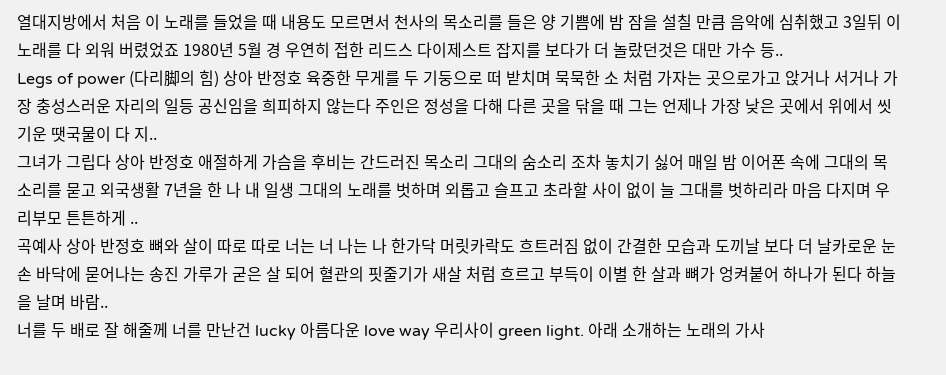열대지방에서 처음 이 노래를 들었을 때 내용도 모르면서 천사의 목소리를 들은 양 기쁨에 밤 잠을 설칠 만큼 음악에 심취했고 3일뒤 이 노래를 다 외워 버렸었죠 1980년 5월 경 우연히 접한 리드스 다이제스트 잡지를 보다가 더 놀랐던것은 대만 가수 등..
Legs of power (다리脚의 힘) 상아 반정호 육중한 무게를 두 기둥으로 떠 받치며 묵묵한 소 처럼 가자는 곳으로가고 앉거나 서거나 가장 충성스러운 자리의 일등 공신임을 희피하지 않는다 주인은 정성을 다해 다른 곳을 닦을 때 그는 언제나 가장 낮은 곳에서 위에서 씻기운 땟국물이 다 지..
그녀가 그립다 상아 반정호 애절하게 가슴을 후비는 간드러진 목소리 그대의 숨소리 조차 놓치기 싫어 매일 밤 이어폰 속에 그대의 목소리를 묻고 외국생활 7년을 한 나 내 일생 그대의 노래를 벗하며 외롭고 슬프고 초라할 사이 없이 늘 그대를 벗하리라 마음 다지며 우리부모 튼튼하게 ..
곡예사 상아 반정호 뼈와 살이 따로 따로 너는 너 나는 나 한가닥 머릿카락도 흐트러짐 없이 간결한 모습과 도끼날 보다 더 날카로운 눈 손 바닥에 묻어나는 송진 가루가 굳은 살 되어 혈관의 핏줄기가 새살 처럼 흐르고 부득이 이별 한 살과 뼈가 엉켜붙어 하나가 된다 하늘을 날며 바람..
너를 두 배로 잘 해줄께 너를 만난건 lucky 아름다운 love way 우리사이 green light. 아래 소개하는 노래의 가사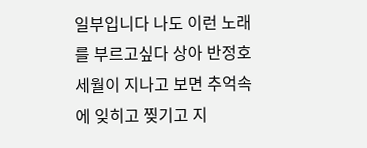일부입니다 나도 이런 노래를 부르고싶다 상아 반정호 세월이 지나고 보면 추억속에 잊히고 찢기고 지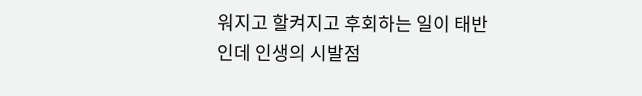워지고 할켜지고 후회하는 일이 태반인데 인생의 시발점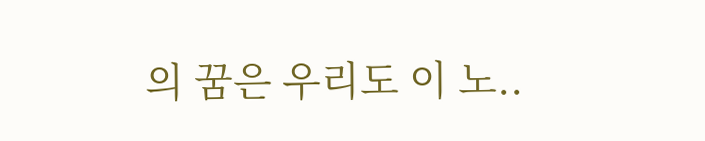의 꿈은 우리도 이 노..